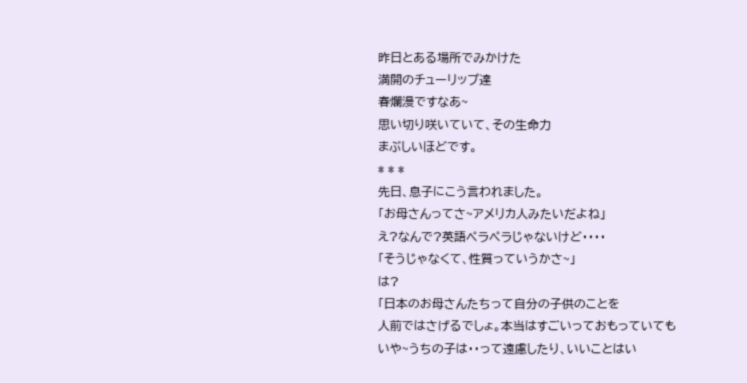昨日とある場所でみかけた
満開のチューリップ達
春爛漫ですなあ~
思い切り咲いていて、その生命力
まぶしいほどです。
* * *
先日、息子にこう言われました。
「お母さんってさ~アメリカ人みたいだよね」
え?なんで?英語ペラペラじゃないけど・・・・
「そうじゃなくて、性質っていうかさ~」
は?
「日本のお母さんたちって自分の子供のことを
人前ではさげるでしょ。本当はすごいっておもっていても
いや~うちの子は・・って遠慮したり、いいことはい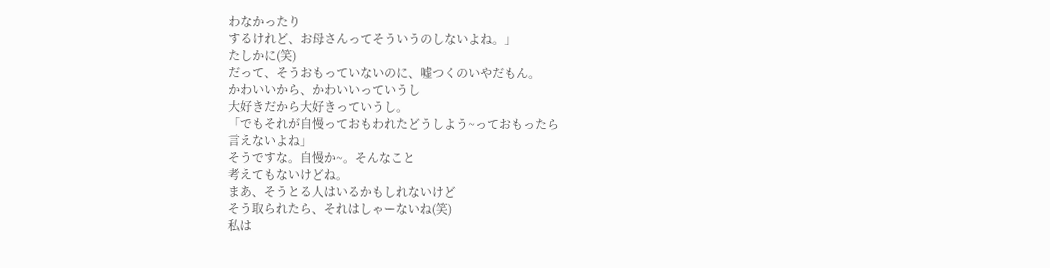わなかったり
するけれど、お母さんってそういうのしないよね。」
たしかに(笑)
だって、そうおもっていないのに、嘘つくのいやだもん。
かわいいから、かわいいっていうし
大好きだから大好きっていうし。
「でもそれが自慢っておもわれたどうしよう~っておもったら
言えないよね」
そうですな。自慢か~。そんなこと
考えてもないけどね。
まあ、そうとる人はいるかもしれないけど
そう取られたら、それはしゃーないね(笑)
私は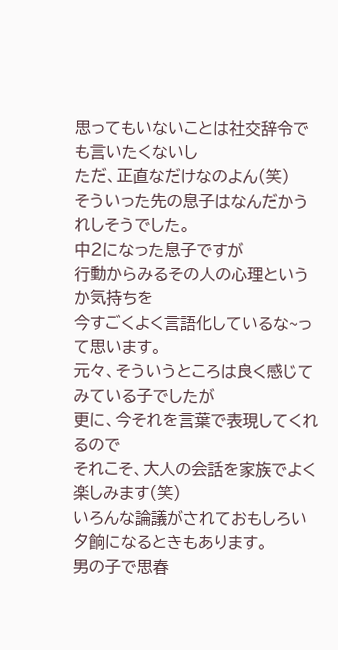思ってもいないことは社交辞令でも言いたくないし
ただ、正直なだけなのよん(笑)
そういった先の息子はなんだかうれしそうでした。
中2になった息子ですが
行動からみるその人の心理というか気持ちを
今すごくよく言語化しているな~って思います。
元々、そういうところは良く感じてみている子でしたが
更に、今それを言葉で表現してくれるので
それこそ、大人の会話を家族でよく楽しみます(笑)
いろんな論議がされておもしろい夕餉になるときもあります。
男の子で思春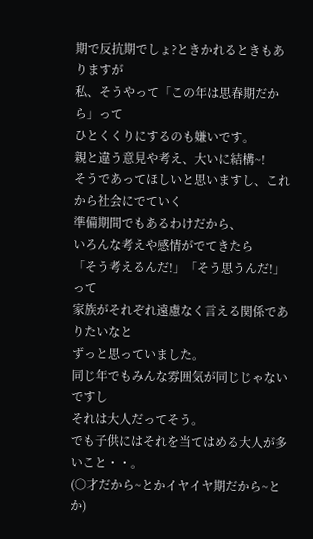期で反抗期でしょ?ときかれるときもありますが
私、そうやって「この年は思春期だから」って
ひとくくりにするのも嫌いです。
親と違う意見や考え、大いに結構~!
そうであってほしいと思いますし、これから社会にでていく
準備期間でもあるわけだから、
いろんな考えや感情がでてきたら
「そう考えるんだ!」「そう思うんだ!」って
家族がそれぞれ遠慮なく言える関係でありたいなと
ずっと思っていました。
同じ年でもみんな雰囲気が同じじゃないですし
それは大人だってそう。
でも子供にはそれを当てはめる大人が多いこと・・。
(○才だから~とかイヤイヤ期だから~とか)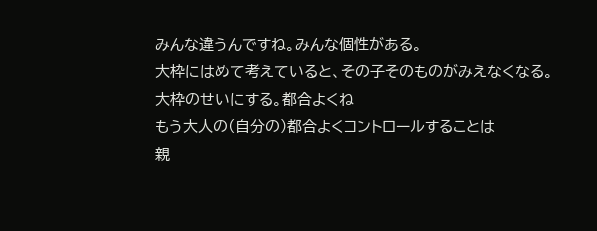みんな違うんですね。みんな個性がある。
大枠にはめて考えていると、その子そのものがみえなくなる。
大枠のせいにする。都合よくね
もう大人の(自分の)都合よくコントロールすることは
親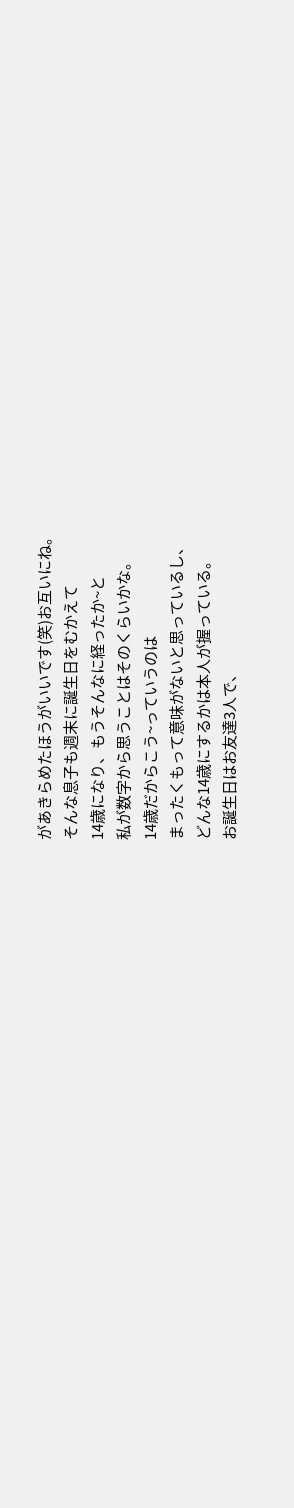があきらめたほうがいいです(笑)お互いにね。
そんな息子も週末に誕生日をむかえて
14歳になり、もうそんなに経ったか~と
私が数字から思うことはそのくらいかな。
14歳だからこう~っていうのは
まったくもって意味がないと思っているし、
どんな14歳にするかは本人が握っている。
お誕生日はお友達3人で、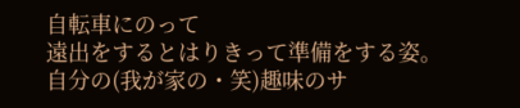自転車にのって
遠出をするとはりきって準備をする姿。
自分の(我が家の・笑)趣味のサ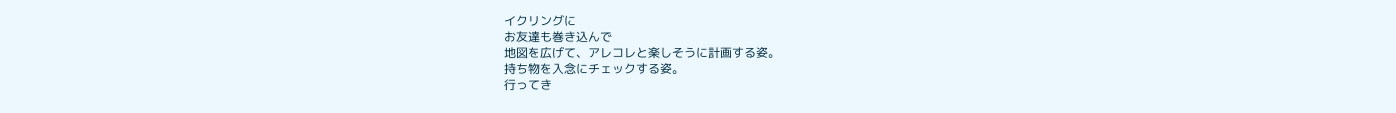イクリングに
お友達も巻き込んで
地図を広げて、アレコレと楽しそうに計画する姿。
持ち物を入念にチェックする姿。
行ってき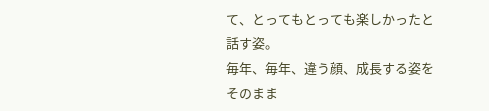て、とってもとっても楽しかったと
話す姿。
毎年、毎年、違う顔、成長する姿を
そのまま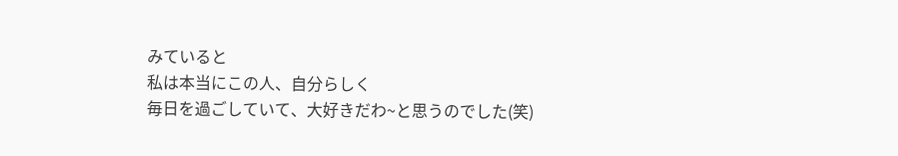みていると
私は本当にこの人、自分らしく
毎日を過ごしていて、大好きだわ~と思うのでした(笑)